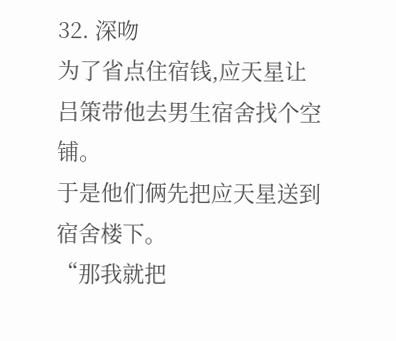32. 深吻
为了省点住宿钱,应天星让吕策带他去男生宿舍找个空铺。
于是他们俩先把应天星送到宿舍楼下。
“那我就把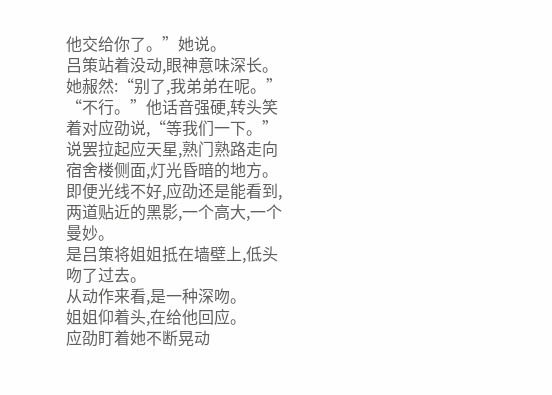他交给你了。”她说。
吕策站着没动,眼神意味深长。
她赧然:“别了,我弟弟在呢。”
“不行。”他话音强硬,转头笑着对应劭说,“等我们一下。”
说罢拉起应天星,熟门熟路走向宿舍楼侧面,灯光昏暗的地方。
即便光线不好,应劭还是能看到,两道贴近的黑影,一个高大,一个曼妙。
是吕策将姐姐抵在墙壁上,低头吻了过去。
从动作来看,是一种深吻。
姐姐仰着头,在给他回应。
应劭盯着她不断晃动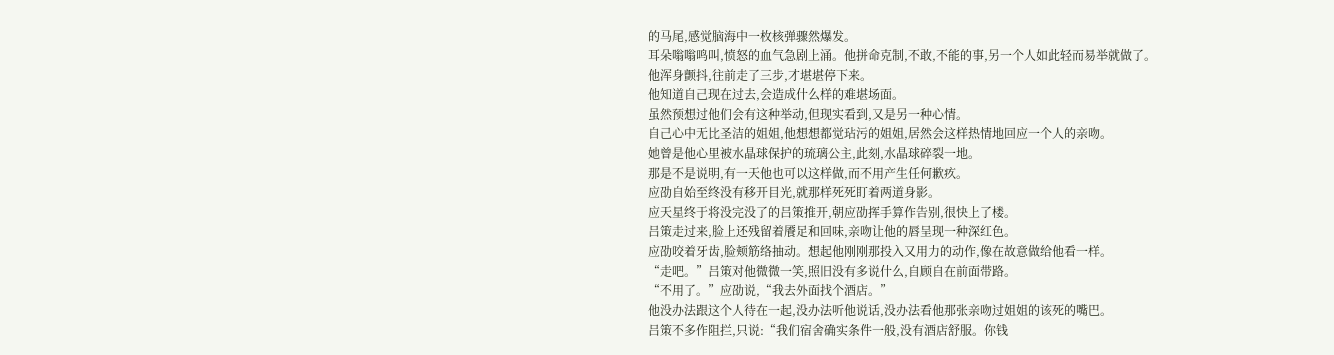的马尾,感觉脑海中一枚核弹骤然爆发。
耳朵嗡嗡鸣叫,愤怒的血气急剧上涌。他拼命克制,不敢,不能的事,另一个人如此轻而易举就做了。
他浑身颤抖,往前走了三步,才堪堪停下来。
他知道自己现在过去,会造成什么样的难堪场面。
虽然预想过他们会有这种举动,但现实看到,又是另一种心情。
自己心中无比圣洁的姐姐,他想想都觉玷污的姐姐,居然会这样热情地回应一个人的亲吻。
她曾是他心里被水晶球保护的琉璃公主,此刻,水晶球碎裂一地。
那是不是说明,有一天他也可以这样做,而不用产生任何歉疚。
应劭自始至终没有移开目光,就那样死死盯着两道身影。
应天星终于将没完没了的吕策推开,朝应劭挥手算作告别,很快上了楼。
吕策走过来,脸上还残留着餍足和回味,亲吻让他的唇呈现一种深红色。
应劭咬着牙齿,脸颊筋络抽动。想起他刚刚那投入又用力的动作,像在故意做给他看一样。
“走吧。”吕策对他微微一笑,照旧没有多说什么,自顾自在前面带路。
“不用了。”应劭说,“我去外面找个酒店。”
他没办法跟这个人待在一起,没办法听他说话,没办法看他那张亲吻过姐姐的该死的嘴巴。
吕策不多作阻拦,只说:“我们宿舍确实条件一般,没有酒店舒服。你钱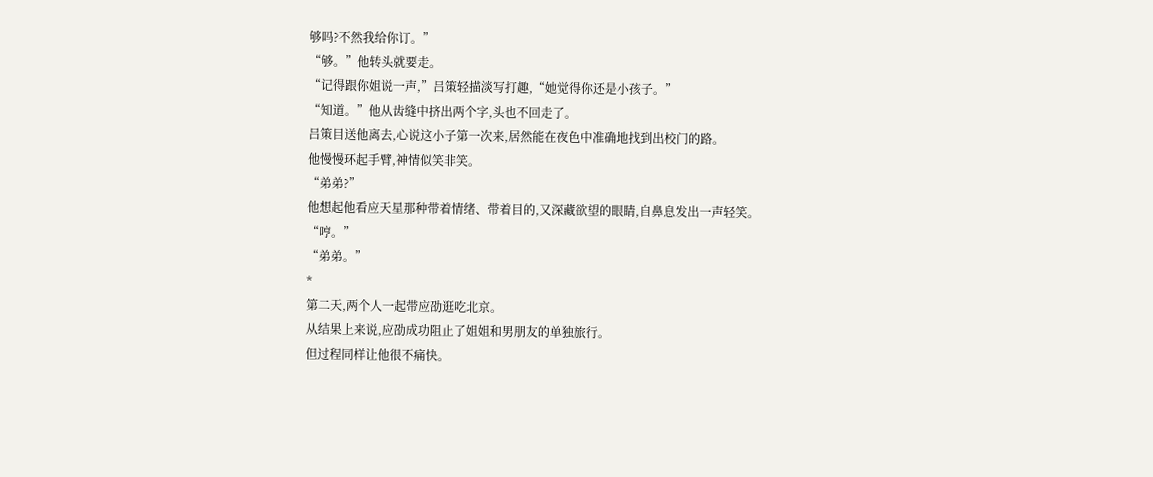够吗?不然我给你订。”
“够。”他转头就要走。
“记得跟你姐说一声,”吕策轻描淡写打趣,“她觉得你还是小孩子。”
“知道。”他从齿缝中挤出两个字,头也不回走了。
吕策目送他离去,心说这小子第一次来,居然能在夜色中准确地找到出校门的路。
他慢慢环起手臂,神情似笑非笑。
“弟弟?”
他想起他看应天星那种带着情绪、带着目的,又深藏欲望的眼睛,自鼻息发出一声轻笑。
“哼。”
“弟弟。”
*
第二天,两个人一起带应劭逛吃北京。
从结果上来说,应劭成功阻止了姐姐和男朋友的单独旅行。
但过程同样让他很不痛快。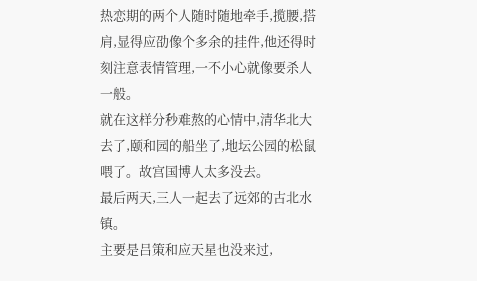热恋期的两个人随时随地牵手,揽腰,搭肩,显得应劭像个多余的挂件,他还得时刻注意表情管理,一不小心就像要杀人一般。
就在这样分秒难熬的心情中,清华北大去了,颐和园的船坐了,地坛公园的松鼠喂了。故宫国博人太多没去。
最后两天,三人一起去了远郊的古北水镇。
主要是吕策和应天星也没来过,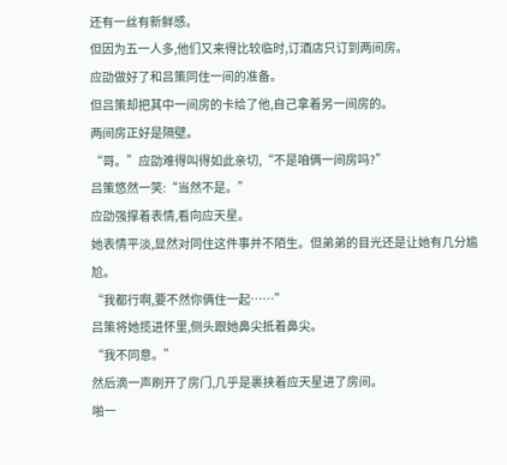还有一丝有新鲜感。
但因为五一人多,他们又来得比较临时,订酒店只订到两间房。
应劭做好了和吕策同住一间的准备。
但吕策却把其中一间房的卡给了他,自己拿着另一间房的。
两间房正好是隔壁。
“哥。”应劭难得叫得如此亲切,“不是咱俩一间房吗?”
吕策悠然一笑:“当然不是。”
应劭强撑着表情,看向应天星。
她表情平淡,显然对同住这件事并不陌生。但弟弟的目光还是让她有几分尴尬。
“我都行啊,要不然你俩住一起……”
吕策将她揽进怀里,侧头跟她鼻尖抵着鼻尖。
“我不同意。”
然后滴一声刷开了房门,几乎是裹挟着应天星进了房间。
啪一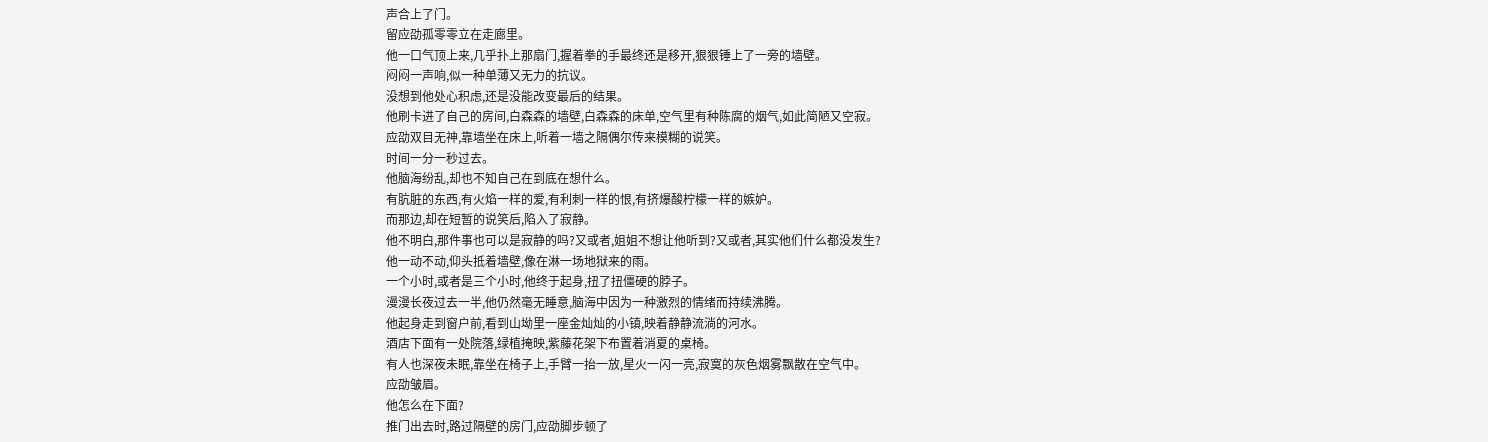声合上了门。
留应劭孤零零立在走廊里。
他一口气顶上来,几乎扑上那扇门,握着拳的手最终还是移开,狠狠锤上了一旁的墙壁。
闷闷一声响,似一种单薄又无力的抗议。
没想到他处心积虑,还是没能改变最后的结果。
他刷卡进了自己的房间,白森森的墙壁,白森森的床单,空气里有种陈腐的烟气,如此简陋又空寂。
应劭双目无神,靠墙坐在床上,听着一墙之隔偶尔传来模糊的说笑。
时间一分一秒过去。
他脑海纷乱,却也不知自己在到底在想什么。
有肮脏的东西,有火焰一样的爱,有利刺一样的恨,有挤爆酸柠檬一样的嫉妒。
而那边,却在短暂的说笑后,陷入了寂静。
他不明白,那件事也可以是寂静的吗?又或者,姐姐不想让他听到?又或者,其实他们什么都没发生?
他一动不动,仰头抵着墙壁,像在淋一场地狱来的雨。
一个小时,或者是三个小时,他终于起身,扭了扭僵硬的脖子。
漫漫长夜过去一半,他仍然毫无睡意,脑海中因为一种激烈的情绪而持续沸腾。
他起身走到窗户前,看到山坳里一座金灿灿的小镇,映着静静流淌的河水。
酒店下面有一处院落,绿植掩映,紫藤花架下布置着消夏的桌椅。
有人也深夜未眠,靠坐在椅子上,手臂一抬一放,星火一闪一亮,寂寞的灰色烟雾飘散在空气中。
应劭皱眉。
他怎么在下面?
推门出去时,路过隔壁的房门,应劭脚步顿了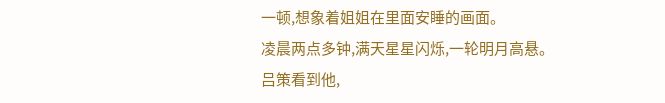一顿,想象着姐姐在里面安睡的画面。
凌晨两点多钟,满天星星闪烁,一轮明月高悬。
吕策看到他,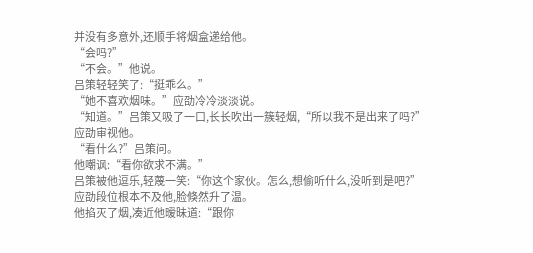并没有多意外,还顺手将烟盒递给他。
“会吗?”
“不会。”他说。
吕策轻轻笑了:“挺乖么。”
“她不喜欢烟味。”应劭冷冷淡淡说。
“知道。”吕策又吸了一口,长长吹出一簇轻烟,“所以我不是出来了吗?”
应劭审视他。
“看什么?”吕策问。
他嘲讽:“看你欲求不满。”
吕策被他逗乐,轻蔑一笑:“你这个家伙。怎么,想偷听什么,没听到是吧?”
应劭段位根本不及他,脸倏然升了温。
他掐灭了烟,凑近他暧昧道:“跟你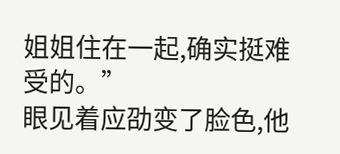姐姐住在一起,确实挺难受的。”
眼见着应劭变了脸色,他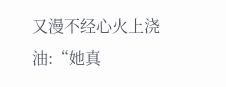又漫不经心火上浇油:“她真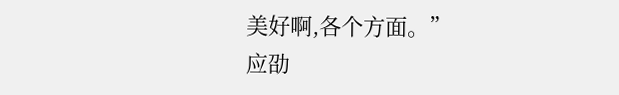美好啊,各个方面。”
应劭